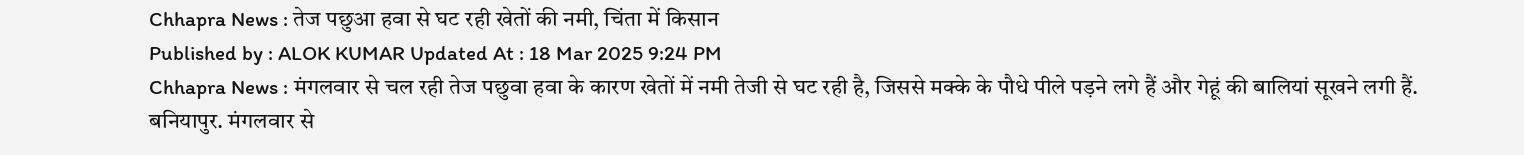Chhapra News : तेज पछुआ हवा से घट रही खेतों की नमी, चिंता में किसान
Published by : ALOK KUMAR Updated At : 18 Mar 2025 9:24 PM
Chhapra News : मंगलवार से चल रही तेज पछुवा हवा के कारण खेतों में नमी तेजी से घट रही है, जिससे मक्के के पौधे पीले पड़ने लगे हैं और गेहूं की बालियां सूखने लगी हैं.
बनियापुर. मंगलवार से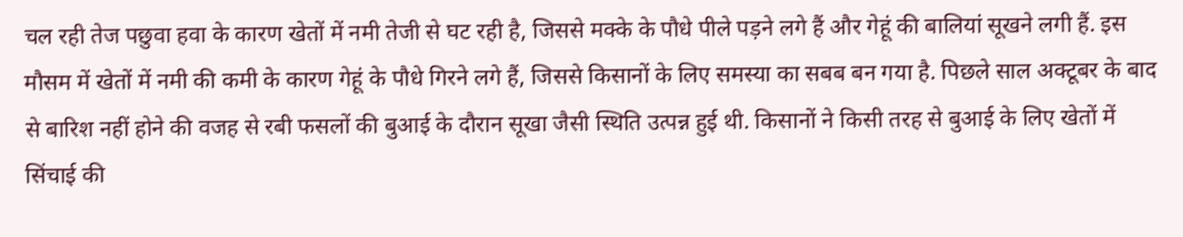चल रही तेज पछुवा हवा के कारण खेतों में नमी तेजी से घट रही है, जिससे मक्के के पौधे पीले पड़ने लगे हैं और गेहूं की बालियां सूखने लगी हैं. इस मौसम में खेतों में नमी की कमी के कारण गेहूं के पौधे गिरने लगे हैं, जिससे किसानों के लिए समस्या का सबब बन गया है. पिछले साल अक्टूबर के बाद से बारिश नहीं होने की वजह से रबी फसलों की बुआई के दौरान सूखा जैसी स्थिति उत्पन्न हुई थी. किसानों ने किसी तरह से बुआई के लिए खेतों में सिंचाई की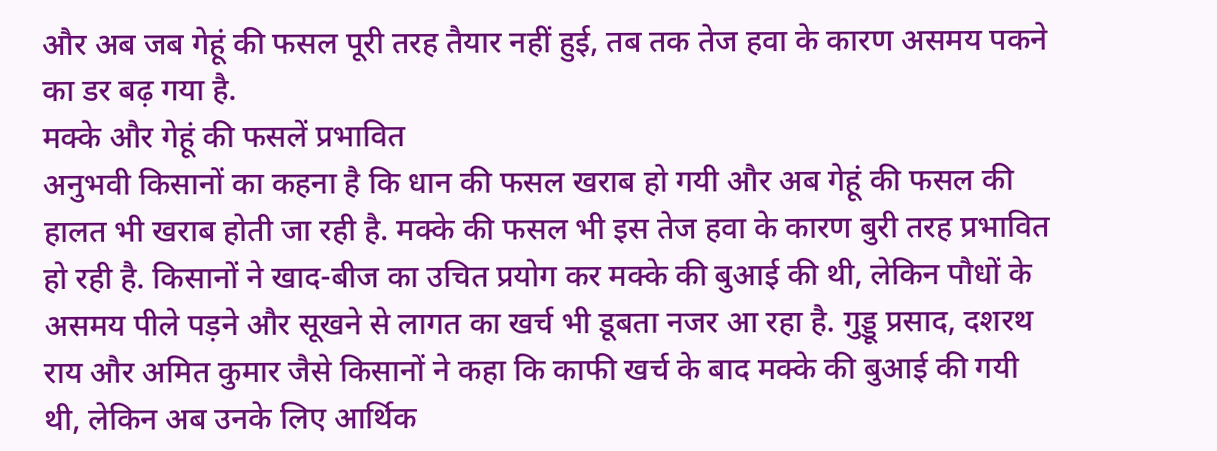और अब जब गेहूं की फसल पूरी तरह तैयार नहीं हुई, तब तक तेज हवा के कारण असमय पकने का डर बढ़ गया है.
मक्के और गेहूं की फसलें प्रभावित
अनुभवी किसानों का कहना है कि धान की फसल खराब हो गयी और अब गेहूं की फसल की हालत भी खराब होती जा रही है. मक्के की फसल भी इस तेज हवा के कारण बुरी तरह प्रभावित हो रही है. किसानों ने खाद-बीज का उचित प्रयोग कर मक्के की बुआई की थी, लेकिन पौधों के असमय पीले पड़ने और सूखने से लागत का खर्च भी डूबता नजर आ रहा है. गुड्डू प्रसाद, दशरथ राय और अमित कुमार जैसे किसानों ने कहा कि काफी खर्च के बाद मक्के की बुआई की गयी थी, लेकिन अब उनके लिए आर्थिक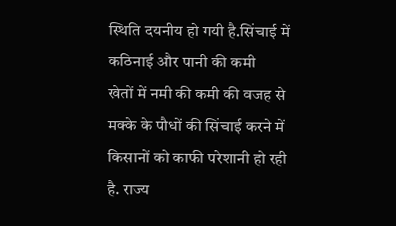स्थिति दयनीय हो गयी है.सिंचाई में कठिनाई और पानी की कमी
खेतों में नमी की कमी की वजह से मक्के के पौधों की सिंचाई करने में किसानों को काफी परेशानी हो रही है. राज्य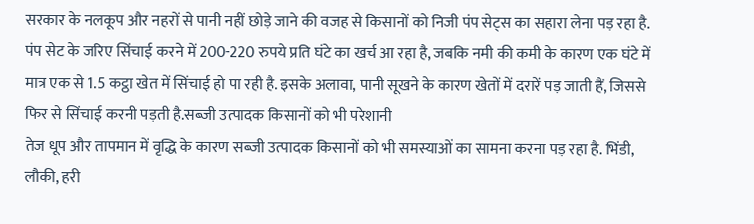सरकार के नलकूप और नहरों से पानी नहीं छोड़े जाने की वजह से किसानों को निजी पंप सेट्स का सहारा लेना पड़ रहा है. पंप सेट के जरिए सिंचाई करने में 200-220 रुपये प्रति घंटे का खर्च आ रहा है, जबकि नमी की कमी के कारण एक घंटे में मात्र एक से 1.5 कट्ठा खेत में सिंचाई हो पा रही है. इसके अलावा, पानी सूखने के कारण खेतों में दरारें पड़ जाती हैं, जिससे फिर से सिंचाई करनी पड़ती है.सब्जी उत्पादक किसानों को भी परेशानी
तेज धूप और तापमान में वृद्धि के कारण सब्जी उत्पादक किसानों को भी समस्याओं का सामना करना पड़ रहा है. भिंडी, लौकी, हरी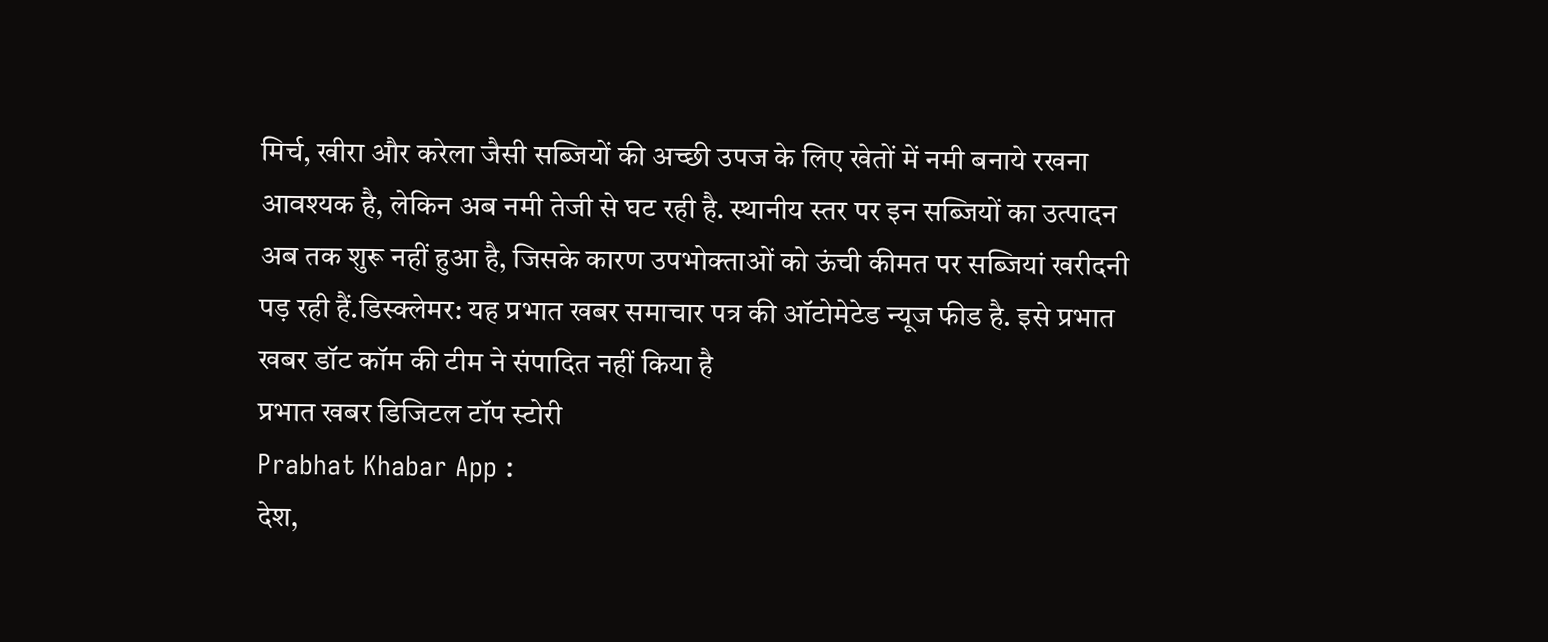मिर्च, खीरा और करेला जैसी सब्जियों की अच्छी उपज के लिए खेतों में नमी बनाये रखना आवश्यक है, लेकिन अब नमी तेजी से घट रही है. स्थानीय स्तर पर इन सब्जियों का उत्पादन अब तक शुरू नहीं हुआ है, जिसके कारण उपभोक्ताओं को ऊंची कीमत पर सब्जियां खरीदनी पड़ रही हैं.डिस्क्लेमर: यह प्रभात खबर समाचार पत्र की ऑटोमेटेड न्यूज फीड है. इसे प्रभात खबर डॉट कॉम की टीम ने संपादित नहीं किया है
प्रभात खबर डिजिटल टॉप स्टोरी
Prabhat Khabar App :
देश,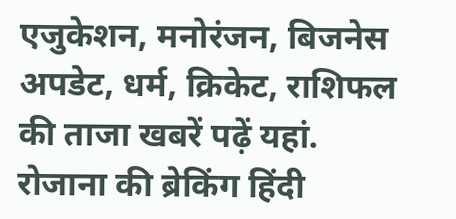एजुकेशन, मनोरंजन, बिजनेस अपडेट, धर्म, क्रिकेट, राशिफल की ताजा खबरें पढ़ें यहां. रोजाना की ब्रेकिंग हिंदी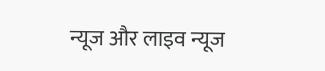न्यूज और लाइव न्यूज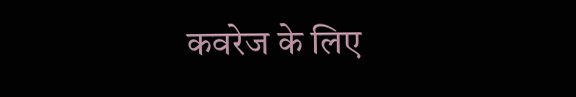कवरेज के लिए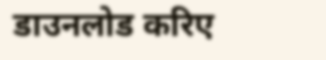डाउनलोड करिए